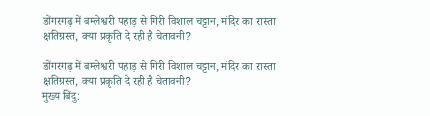डोंगरगढ़ में बम्लेश्वरी पहाड़ से गिरी विशाल चट्टान, मंदिर का रास्ता क्षतिग्रस्त, क्या प्रकृति दे रही है चेतावनी?

डोंगरगढ़ में बम्लेश्वरी पहाड़ से गिरी विशाल चट्टान, मंदिर का रास्ता क्षतिग्रस्त, क्या प्रकृति दे रही है चेतावनी?
मुख्य बिंदु: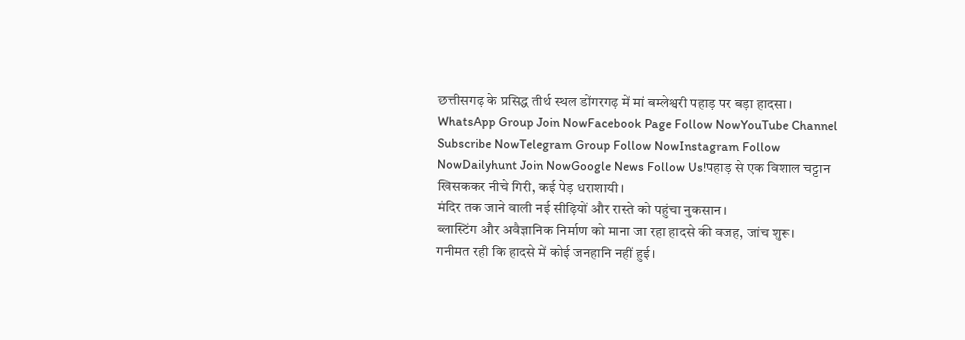छत्तीसगढ़ के प्रसिद्ध तीर्थ स्थल डोंगरगढ़ में मां बम्लेश्वरी पहाड़ पर बड़ा हादसा।
WhatsApp Group Join NowFacebook Page Follow NowYouTube Channel Subscribe NowTelegram Group Follow NowInstagram Follow NowDailyhunt Join NowGoogle News Follow Us!पहाड़ से एक विशाल चट्टान खिसककर नीचे गिरी, कई पेड़ धराशायी।
मंदिर तक जाने वाली नई सीढ़ियों और रास्ते को पहुंचा नुकसान।
ब्लास्टिंग और अवैज्ञानिक निर्माण को माना जा रहा हादसे की वजह, जांच शुरू।
गनीमत रही कि हादसे में कोई जनहानि नहीं हुई।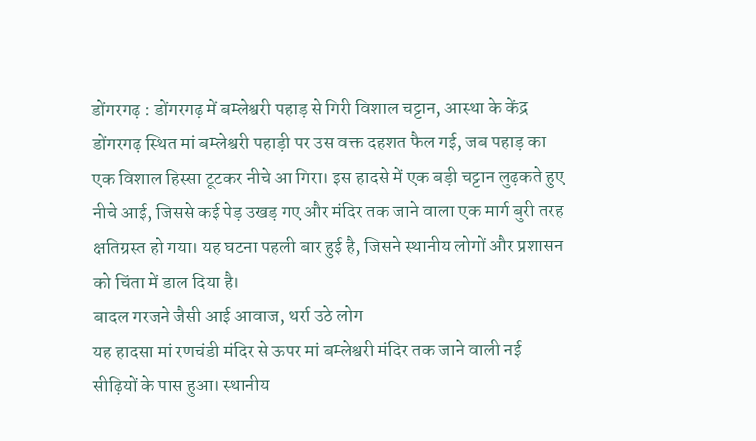डोंगरगढ़ : डोंगरगढ़ में बम्लेश्वरी पहाड़ से गिरी विशाल चट्टान, आस्था के केंद्र डोंगरगढ़ स्थित मां बम्लेश्वरी पहाड़ी पर उस वक्त दहशत फैल गई, जब पहाड़ का एक विशाल हिस्सा टूटकर नीचे आ गिरा। इस हादसे में एक बड़ी चट्टान लुढ़कते हुए नीचे आई, जिससे कई पेड़ उखड़ गए और मंदिर तक जाने वाला एक मार्ग बुरी तरह क्षतिग्रस्त हो गया। यह घटना पहली बार हुई है, जिसने स्थानीय लोगों और प्रशासन को चिंता में डाल दिया है।
बादल गरजने जैसी आई आवाज, थर्रा उठे लोग
यह हादसा मां रणचंडी मंदिर से ऊपर मां बम्लेश्वरी मंदिर तक जाने वाली नई सीढ़ियों के पास हुआ। स्थानीय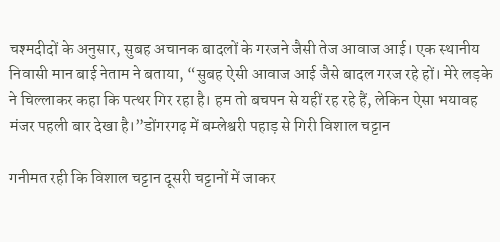चश्मदीदों के अनुसार, सुबह अचानक बादलों के गरजने जैसी तेज आवाज आई। एक स्थानीय निवासी मान बाई नेताम ने बताया, “सुबह ऐसी आवाज आई जैसे बादल गरज रहे हों। मेरे लड़के ने चिल्लाकर कहा कि पत्थर गिर रहा है। हम तो बचपन से यहीं रह रहे हैं, लेकिन ऐसा भयावह मंजर पहली बार देखा है।”डोंगरगढ़ में बम्लेश्वरी पहाड़ से गिरी विशाल चट्टान

गनीमत रही कि विशाल चट्टान दूसरी चट्टानों में जाकर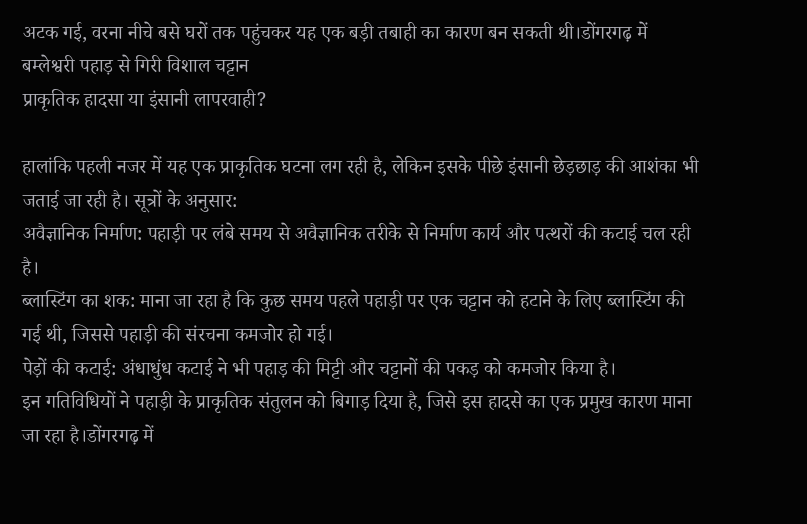अटक गई, वरना नीचे बसे घरों तक पहुंचकर यह एक बड़ी तबाही का कारण बन सकती थी।डोंगरगढ़ में बम्लेश्वरी पहाड़ से गिरी विशाल चट्टान
प्राकृतिक हादसा या इंसानी लापरवाही?

हालांकि पहली नजर में यह एक प्राकृतिक घटना लग रही है, लेकिन इसके पीछे इंसानी छेड़छाड़ की आशंका भी जताई जा रही है। सूत्रों के अनुसार:
अवैज्ञानिक निर्माण: पहाड़ी पर लंबे समय से अवैज्ञानिक तरीके से निर्माण कार्य और पत्थरों की कटाई चल रही है।
ब्लास्टिंग का शक: माना जा रहा है कि कुछ समय पहले पहाड़ी पर एक चट्टान को हटाने के लिए ब्लास्टिंग की गई थी, जिससे पहाड़ी की संरचना कमजोर हो गई।
पेड़ों की कटाई: अंधाधुंध कटाई ने भी पहाड़ की मिट्टी और चट्टानों की पकड़ को कमजोर किया है।
इन गतिविधियों ने पहाड़ी के प्राकृतिक संतुलन को बिगाड़ दिया है, जिसे इस हादसे का एक प्रमुख कारण माना जा रहा है।डोंगरगढ़ में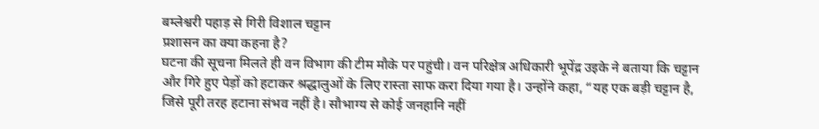बम्लेश्वरी पहाड़ से गिरी विशाल चट्टान
प्रशासन का क्या कहना है?
घटना की सूचना मिलते ही वन विभाग की टीम मौके पर पहुंची। वन परिक्षेत्र अधिकारी भूपेंद्र उइके ने बताया कि चट्टान और गिरे हुए पेड़ों को हटाकर श्रद्धालुओं के लिए रास्ता साफ करा दिया गया है। उन्होंने कहा, “यह एक बड़ी चट्टान है, जिसे पूरी तरह हटाना संभव नहीं है। सौभाग्य से कोई जनहानि नहीं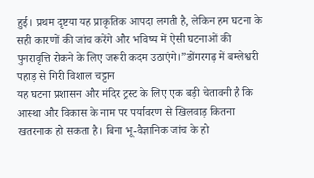हुई। प्रथम दृष्टया यह प्राकृतिक आपदा लगती है, लेकिन हम घटना के सही कारणों की जांच करेंगे और भविष्य में ऐसी घटनाओं की पुनरावृत्ति रोकने के लिए जरूरी कदम उठाएंगे।”डोंगरगढ़ में बम्लेश्वरी पहाड़ से गिरी विशाल चट्टान
यह घटना प्रशासन और मंदिर ट्रस्ट के लिए एक बड़ी चेतावनी है कि आस्था और विकास के नाम पर पर्यावरण से खिलवाड़ कितना खतरनाक हो सकता है। बिना भू-वैज्ञानिक जांच के हो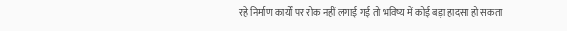रहे निर्माण कार्यों पर रोक नहीं लगाई गई तो भविष्य में कोई बड़ा हादसा हो सकता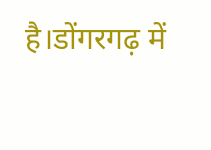है।डोंगरगढ़ में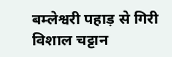बम्लेश्वरी पहाड़ से गिरी विशाल चट्टान